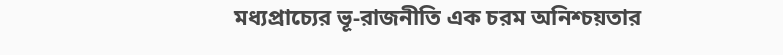মধ্যপ্রাচ্যের ভূ-রাজনীতি এক চরম অনিশ্চয়তার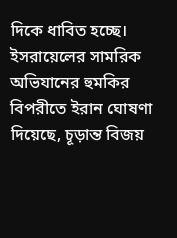দিকে ধাবিত হচ্ছে। ইসরায়েলের সামরিক অভিযানের হুমকির বিপরীতে ইরান ঘোষণা দিয়েছে, চূড়ান্ত বিজয়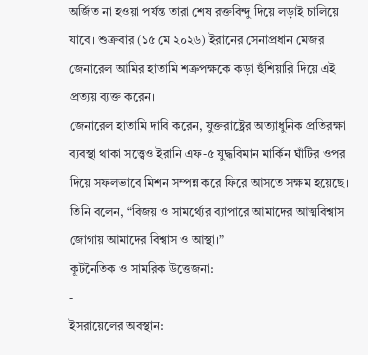অর্জিত না হওয়া পর্যন্ত তারা শেষ রক্তবিন্দু দিয়ে লড়াই চালিয়ে যাবে। শুক্রবার (১৫ মে ২০২৬) ইরানের সেনাপ্রধান মেজর জেনারেল আমির হাতামি শত্রুপক্ষকে কড়া হুঁশিয়ারি দিয়ে এই প্রত্যয় ব্যক্ত করেন।
জেনারেল হাতামি দাবি করেন, যুক্তরাষ্ট্রের অত্যাধুনিক প্রতিরক্ষা ব্যবস্থা থাকা সত্ত্বেও ইরানি এফ-৫ যুদ্ধবিমান মার্কিন ঘাঁটির ওপর দিয়ে সফলভাবে মিশন সম্পন্ন করে ফিরে আসতে সক্ষম হয়েছে। তিনি বলেন, “বিজয় ও সামর্থ্যের ব্যাপারে আমাদের আত্মবিশ্বাস জোগায় আমাদের বিশ্বাস ও আস্থা।”
কূটনৈতিক ও সামরিক উত্তেজনা:
-
ইসরায়েলের অবস্থান: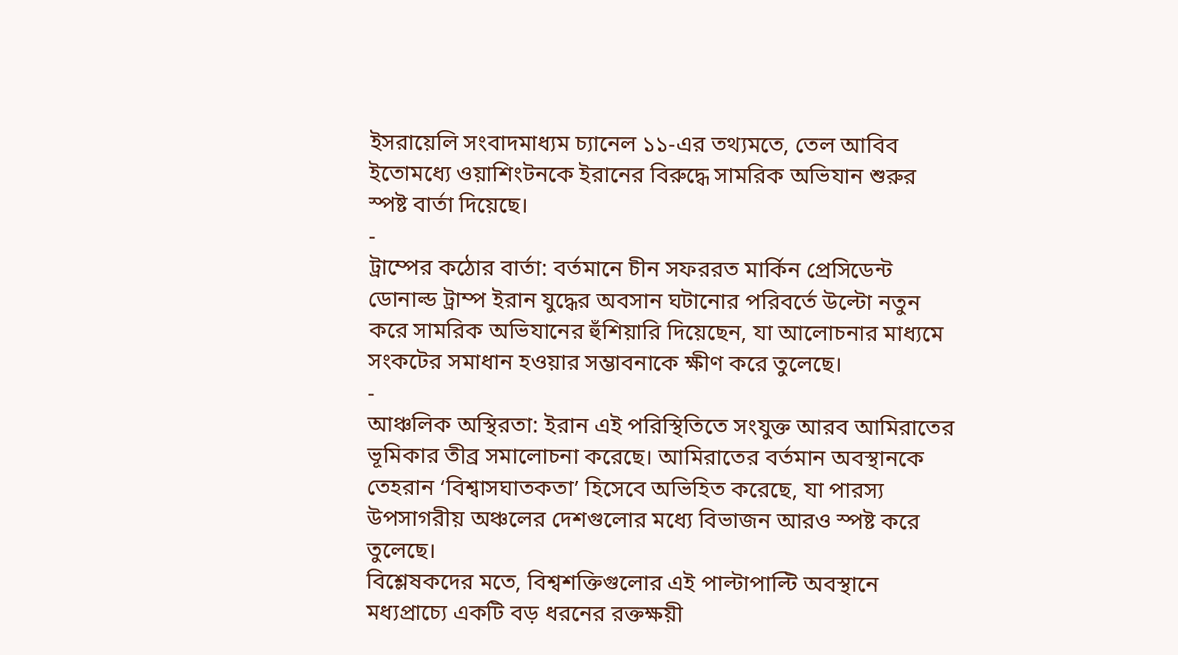ইসরায়েলি সংবাদমাধ্যম চ্যানেল ১১-এর তথ্যমতে, তেল আবিব ইতোমধ্যে ওয়াশিংটনকে ইরানের বিরুদ্ধে সামরিক অভিযান শুরুর স্পষ্ট বার্তা দিয়েছে।
-
ট্রাম্পের কঠোর বার্তা: বর্তমানে চীন সফররত মার্কিন প্রেসিডেন্ট ডোনাল্ড ট্রাম্প ইরান যুদ্ধের অবসান ঘটানোর পরিবর্তে উল্টো নতুন করে সামরিক অভিযানের হুঁশিয়ারি দিয়েছেন, যা আলোচনার মাধ্যমে সংকটের সমাধান হওয়ার সম্ভাবনাকে ক্ষীণ করে তুলেছে।
-
আঞ্চলিক অস্থিরতা: ইরান এই পরিস্থিতিতে সংযুক্ত আরব আমিরাতের ভূমিকার তীব্র সমালোচনা করেছে। আমিরাতের বর্তমান অবস্থানকে তেহরান ‘বিশ্বাসঘাতকতা’ হিসেবে অভিহিত করেছে, যা পারস্য উপসাগরীয় অঞ্চলের দেশগুলোর মধ্যে বিভাজন আরও স্পষ্ট করে তুলেছে।
বিশ্লেষকদের মতে, বিশ্বশক্তিগুলোর এই পাল্টাপাল্টি অবস্থানে মধ্যপ্রাচ্যে একটি বড় ধরনের রক্তক্ষয়ী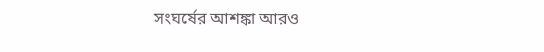সংঘর্ষের আশঙ্কা আরও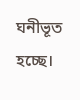ঘনীভূত হচ্ছে।